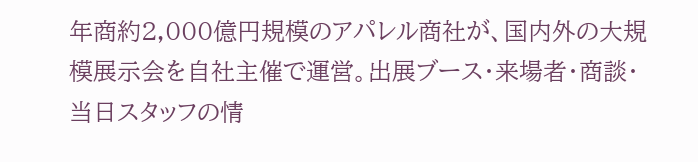年商約2,000億円規模のアパレル商社が、国内外の大規模展示会を自社主催で運営。出展ブース・来場者・商談・当日スタッフの情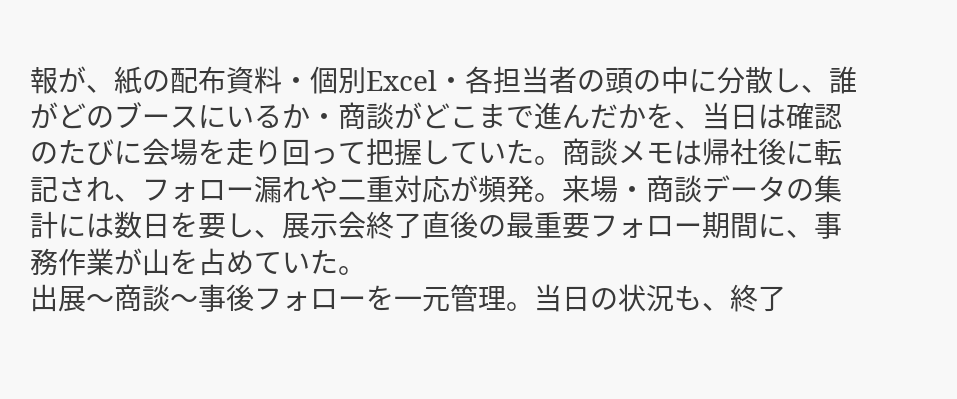報が、紙の配布資料・個別Excel・各担当者の頭の中に分散し、誰がどのブースにいるか・商談がどこまで進んだかを、当日は確認のたびに会場を走り回って把握していた。商談メモは帰社後に転記され、フォロー漏れや二重対応が頻発。来場・商談データの集計には数日を要し、展示会終了直後の最重要フォロー期間に、事務作業が山を占めていた。
出展〜商談〜事後フォローを一元管理。当日の状況も、終了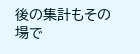後の集計もその場で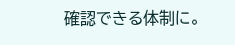確認できる体制に。